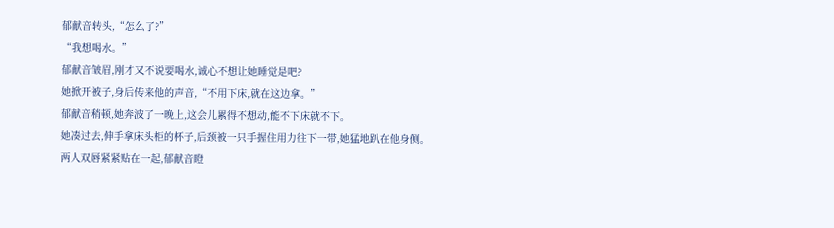郁献音转头,“怎么了?”
“我想喝水。”
郁献音皱眉,刚才又不说要喝水,诚心不想让她睡觉是吧?
她掀开被子,身后传来他的声音,“不用下床,就在这边拿。”
郁献音稍顿,她奔波了一晚上,这会儿累得不想动,能不下床就不下。
她凑过去,伸手拿床头柜的杯子,后颈被一只手握住用力往下一带,她猛地趴在他身侧。
两人双唇紧紧贴在一起,郁献音瞪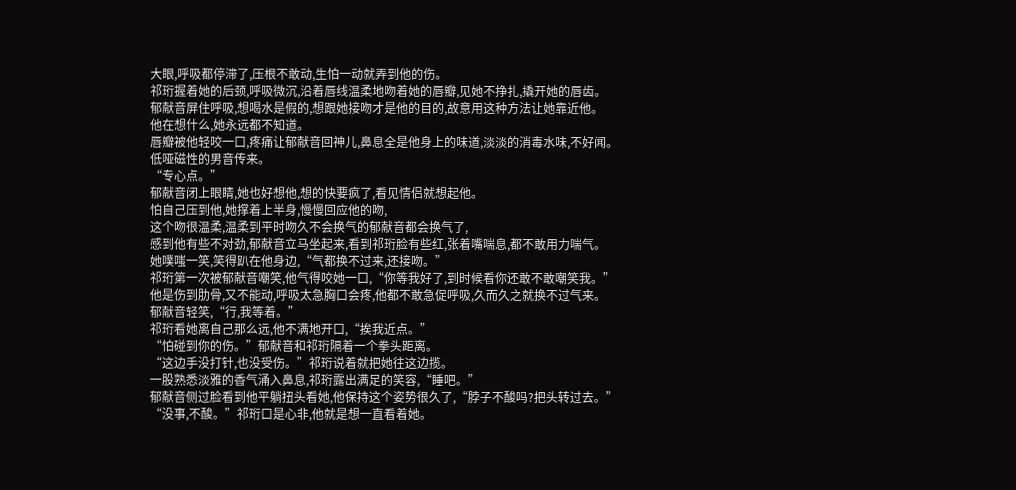大眼,呼吸都停滞了,压根不敢动,生怕一动就弄到他的伤。
祁珩握着她的后颈,呼吸微沉,沿着唇线温柔地吻着她的唇瓣,见她不挣扎,撬开她的唇齿。
郁献音屏住呼吸,想喝水是假的,想跟她接吻才是他的目的,故意用这种方法让她靠近他。
他在想什么,她永远都不知道。
唇瓣被他轻咬一口,疼痛让郁献音回神儿,鼻息全是他身上的味道,淡淡的消毒水味,不好闻。
低哑磁性的男音传来。
“专心点。”
郁献音闭上眼睛,她也好想他,想的快要疯了,看见情侣就想起他。
怕自己压到他,她撑着上半身,慢慢回应他的吻,
这个吻很温柔,温柔到平时吻久不会换气的郁献音都会换气了,
感到他有些不对劲,郁献音立马坐起来,看到祁珩脸有些红,张着嘴喘息,都不敢用力喘气。
她噗嗤一笑,笑得趴在他身边,“气都换不过来,还接吻。”
祁珩第一次被郁献音嘲笑,他气得咬她一口,“你等我好了,到时候看你还敢不敢嘲笑我。”
他是伤到肋骨,又不能动,呼吸太急胸口会疼,他都不敢急促呼吸,久而久之就换不过气来。
郁献音轻笑,“行,我等着。”
祁珩看她离自己那么远,他不满地开口,“挨我近点。”
“怕碰到你的伤。”郁献音和祁珩隔着一个拳头距离。
“这边手没打针,也没受伤。”祁珩说着就把她往这边揽。
一股熟悉淡雅的香气涌入鼻息,祁珩露出满足的笑容,“睡吧。”
郁献音侧过脸看到他平躺扭头看她,他保持这个姿势很久了,“脖子不酸吗?把头转过去。”
“没事,不酸。”祁珩口是心非,他就是想一直看着她。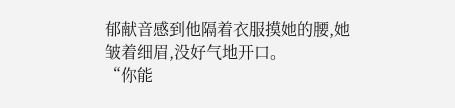郁献音感到他隔着衣服摸她的腰,她皱着细眉,没好气地开口。
“你能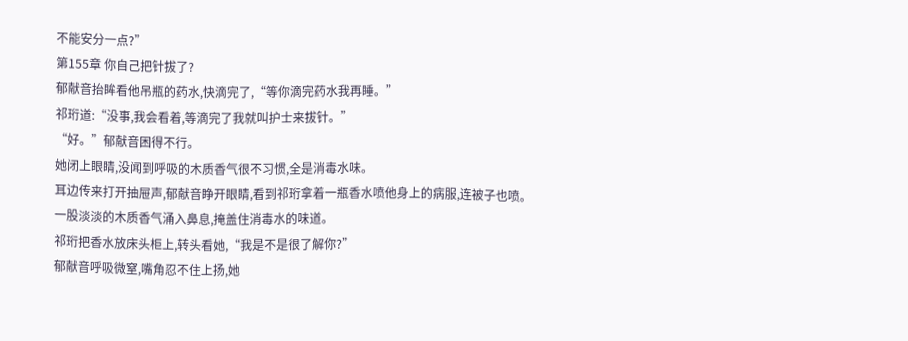不能安分一点?”
第155章 你自己把针拔了?
郁献音抬眸看他吊瓶的药水,快滴完了,“等你滴完药水我再睡。”
祁珩道:“没事,我会看着,等滴完了我就叫护士来拔针。”
“好。”郁献音困得不行。
她闭上眼睛,没闻到呼吸的木质香气很不习惯,全是消毒水味。
耳边传来打开抽屉声,郁献音睁开眼睛,看到祁珩拿着一瓶香水喷他身上的病服,连被子也喷。
一股淡淡的木质香气涌入鼻息,掩盖住消毒水的味道。
祁珩把香水放床头柜上,转头看她,“我是不是很了解你?”
郁献音呼吸微窒,嘴角忍不住上扬,她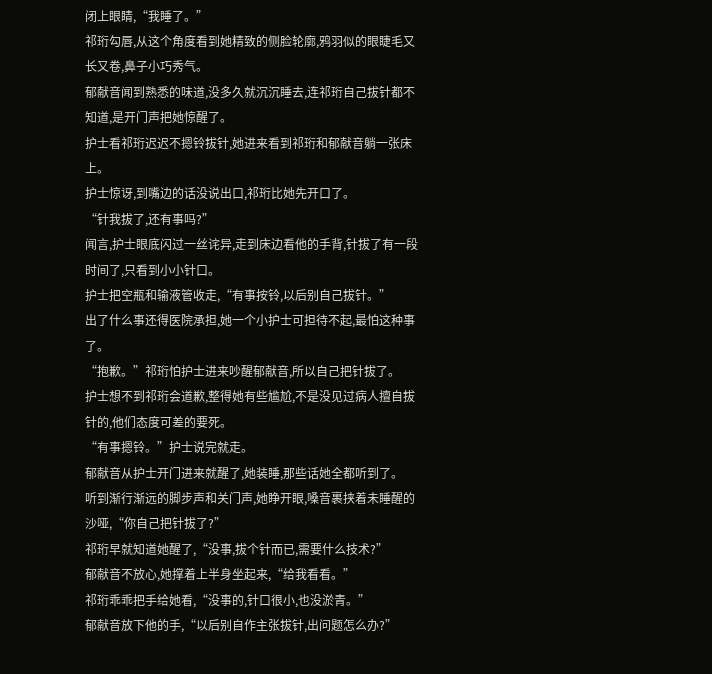闭上眼睛,“我睡了。”
祁珩勾唇,从这个角度看到她精致的侧脸轮廓,鸦羽似的眼睫毛又长又卷,鼻子小巧秀气。
郁献音闻到熟悉的味道,没多久就沉沉睡去,连祁珩自己拔针都不知道,是开门声把她惊醒了。
护士看祁珩迟迟不摁铃拔针,她进来看到祁珩和郁献音躺一张床上。
护士惊讶,到嘴边的话没说出口,祁珩比她先开口了。
“针我拔了,还有事吗?”
闻言,护士眼底闪过一丝诧异,走到床边看他的手背,针拔了有一段时间了,只看到小小针口。
护士把空瓶和输液管收走,“有事按铃,以后别自己拔针。”
出了什么事还得医院承担,她一个小护士可担待不起,最怕这种事了。
“抱歉。”祁珩怕护士进来吵醒郁献音,所以自己把针拔了。
护士想不到祁珩会道歉,整得她有些尴尬,不是没见过病人擅自拔针的,他们态度可差的要死。
“有事摁铃。”护士说完就走。
郁献音从护士开门进来就醒了,她装睡,那些话她全都听到了。
听到渐行渐远的脚步声和关门声,她睁开眼,嗓音裹挟着未睡醒的沙哑,“你自己把针拔了?”
祁珩早就知道她醒了,“没事,拔个针而已,需要什么技术?”
郁献音不放心,她撑着上半身坐起来,“给我看看。”
祁珩乖乖把手给她看,“没事的,针口很小,也没淤青。”
郁献音放下他的手,“以后别自作主张拔针,出问题怎么办?”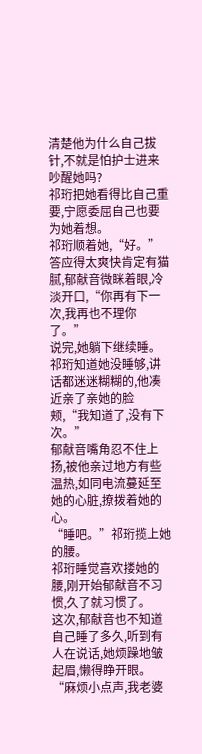清楚他为什么自己拔针,不就是怕护士进来吵醒她吗?
祁珩把她看得比自己重要,宁愿委屈自己也要为她着想。
祁珩顺着她,“好。”
答应得太爽快肯定有猫腻,郁献音微眯着眼,冷淡开口,“你再有下一次,我再也不理你了。”
说完,她躺下继续睡。
祁珩知道她没睡够,讲话都迷迷糊糊的,他凑近亲了亲她的脸颊,“我知道了,没有下次。”
郁献音嘴角忍不住上扬,被他亲过地方有些温热,如同电流蔓延至她的心脏,撩拨着她的心。
“睡吧。”祁珩揽上她的腰。
祁珩睡觉喜欢搂她的腰,刚开始郁献音不习惯,久了就习惯了。
这次,郁献音也不知道自己睡了多久,听到有人在说话,她烦躁地皱起眉,懒得睁开眼。
“麻烦小点声,我老婆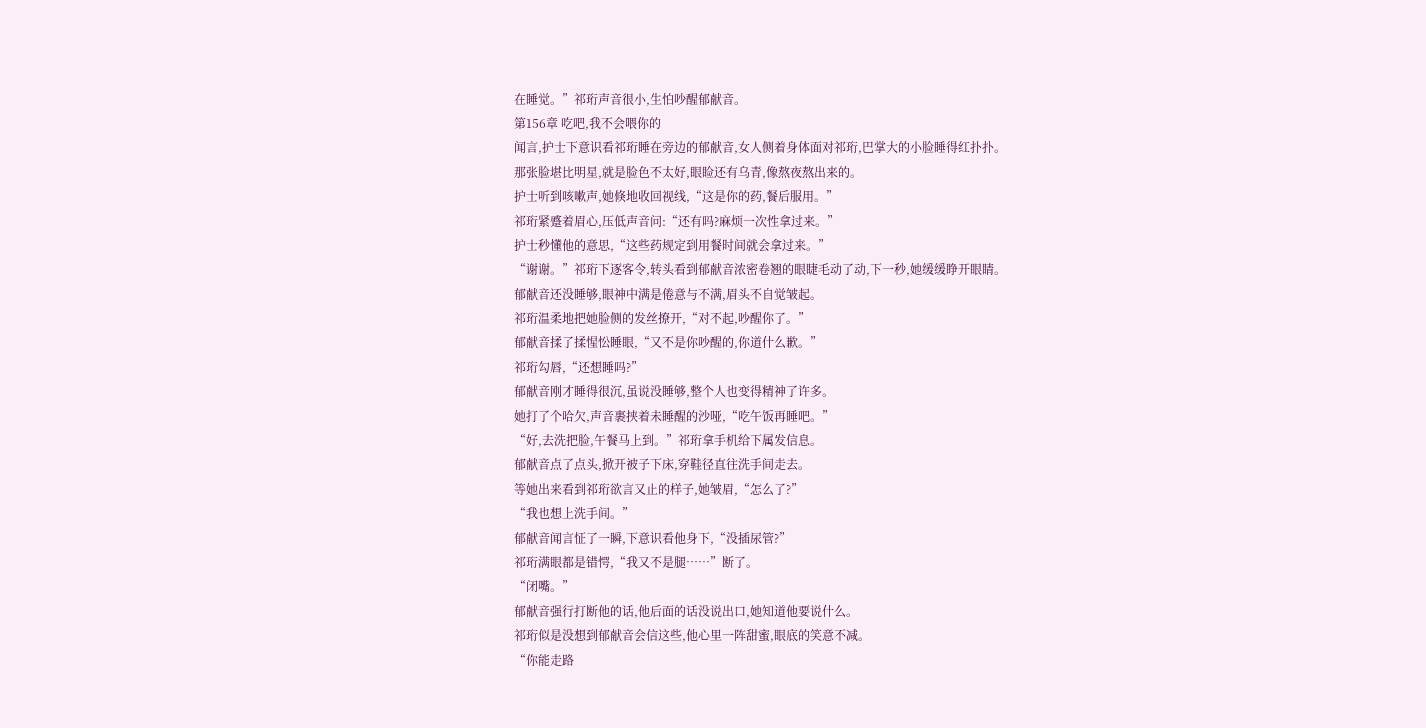在睡觉。”祁珩声音很小,生怕吵醒郁献音。
第156章 吃吧,我不会喂你的
闻言,护士下意识看祁珩睡在旁边的郁献音,女人侧着身体面对祁珩,巴掌大的小脸睡得红扑扑。
那张脸堪比明星,就是脸色不太好,眼睑还有乌青,像熬夜熬出来的。
护士听到咳嗽声,她倏地收回视线,“这是你的药,餐后服用。”
祁珩紧蹙着眉心,压低声音问:“还有吗?麻烦一次性拿过来。”
护士秒懂他的意思,“这些药规定到用餐时间就会拿过来。”
“谢谢。”祁珩下逐客令,转头看到郁献音浓密卷翘的眼睫毛动了动,下一秒,她缓缓睁开眼睛。
郁献音还没睡够,眼神中满是倦意与不满,眉头不自觉皱起。
祁珩温柔地把她脸侧的发丝撩开,“对不起,吵醒你了。”
郁献音揉了揉惺忪睡眼,“又不是你吵醒的,你道什么歉。”
祁珩勾唇,“还想睡吗?”
郁献音刚才睡得很沉,虽说没睡够,整个人也变得精神了许多。
她打了个哈欠,声音裹挟着未睡醒的沙哑,“吃午饭再睡吧。”
“好,去洗把脸,午餐马上到。”祁珩拿手机给下属发信息。
郁献音点了点头,掀开被子下床,穿鞋径直往洗手间走去。
等她出来看到祁珩欲言又止的样子,她皱眉,“怎么了?”
“我也想上洗手间。”
郁献音闻言怔了一瞬,下意识看他身下,“没插尿管?”
祁珩满眼都是错愕,“我又不是腿……”断了。
“闭嘴。”
郁献音强行打断他的话,他后面的话没说出口,她知道他要说什么。
祁珩似是没想到郁献音会信这些,他心里一阵甜蜜,眼底的笑意不减。
“你能走路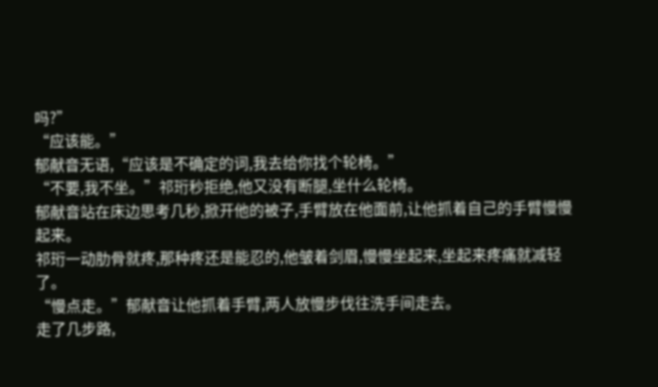吗?”
“应该能。”
郁献音无语,“应该是不确定的词,我去给你找个轮椅。”
“不要,我不坐。”祁珩秒拒绝,他又没有断腿,坐什么轮椅。
郁献音站在床边思考几秒,掀开他的被子,手臂放在他面前,让他抓着自己的手臂慢慢起来。
祁珩一动肋骨就疼,那种疼还是能忍的,他皱着剑眉,慢慢坐起来,坐起来疼痛就减轻了。
“慢点走。”郁献音让他抓着手臂,两人放慢步伐往洗手间走去。
走了几步路,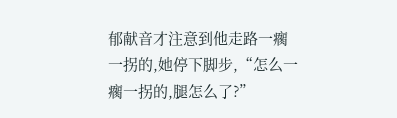郁献音才注意到他走路一瘸一拐的,她停下脚步,“怎么一瘸一拐的,腿怎么了?”